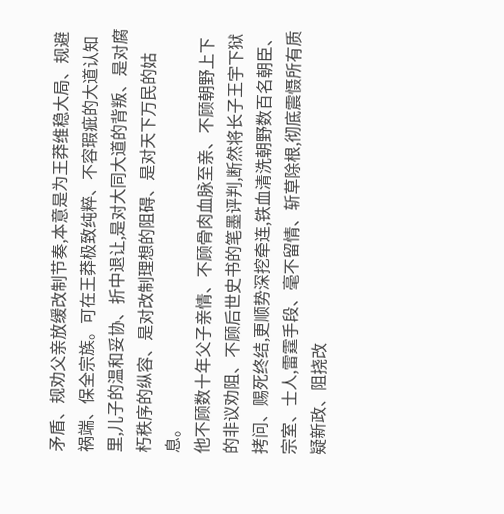矛盾、规劝父亲放缓改制节奏,本意是为王莽维稳大局、规避祸端、保全宗族。可在王莽极致纯粹、不容瑕疵的大道认知里,儿子的温和妥协、折中退让,是对大同大道的背叛、是对腐朽秩序的纵容、是对改制理想的阻碍、是对天下万民的姑息。
他不顾数十年父子亲情、不顾骨肉血脉至亲、不顾朝野上下的非议劝阻、不顾后世史书的笔墨评判,断然将长子王宇下狱拷问、赐死终结,更顺势深挖牵连,铁血清洗朝野数百名朝臣、宗室、士人,雷霆手段、毫不留情、斩草除根,彻底震慑所有质疑新政、阻挠改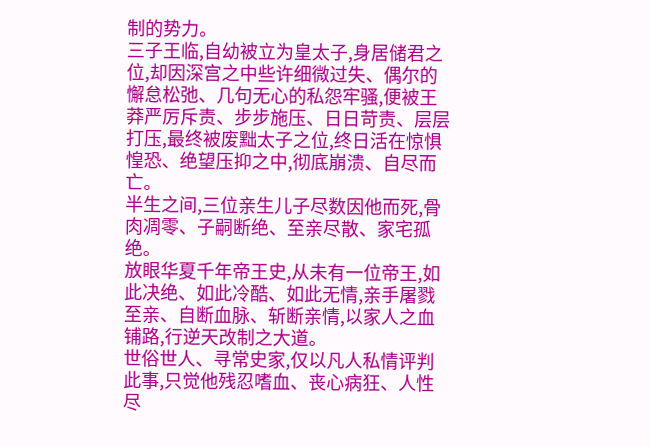制的势力。
三子王临,自幼被立为皇太子,身居储君之位,却因深宫之中些许细微过失、偶尔的懈怠松弛、几句无心的私怨牢骚,便被王莽严厉斥责、步步施压、日日苛责、层层打压,最终被废黜太子之位,终日活在惊惧惶恐、绝望压抑之中,彻底崩溃、自尽而亡。
半生之间,三位亲生儿子尽数因他而死,骨肉凋零、子嗣断绝、至亲尽散、家宅孤绝。
放眼华夏千年帝王史,从未有一位帝王,如此决绝、如此冷酷、如此无情,亲手屠戮至亲、自断血脉、斩断亲情,以家人之血铺路,行逆天改制之大道。
世俗世人、寻常史家,仅以凡人私情评判此事,只觉他残忍嗜血、丧心病狂、人性尽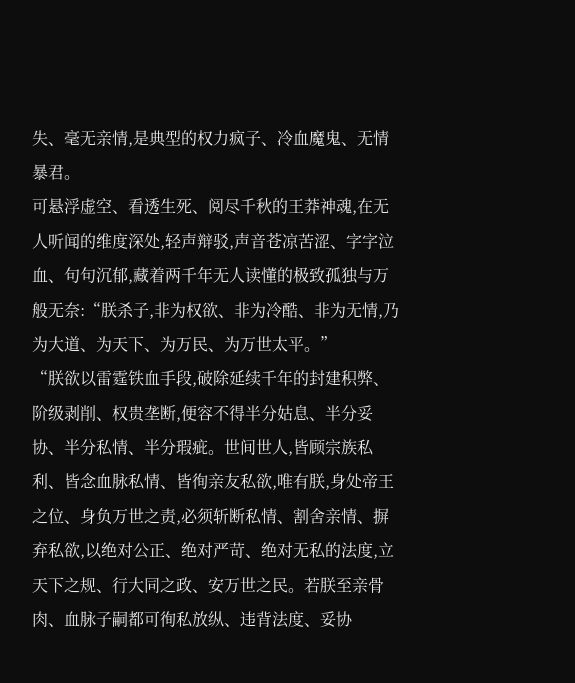失、毫无亲情,是典型的权力疯子、冷血魔鬼、无情暴君。
可悬浮虚空、看透生死、阅尽千秋的王莽神魂,在无人听闻的维度深处,轻声辩驳,声音苍凉苦涩、字字泣血、句句沉郁,藏着两千年无人读懂的极致孤独与万般无奈:“朕杀子,非为权欲、非为冷酷、非为无情,乃为大道、为天下、为万民、为万世太平。”
“朕欲以雷霆铁血手段,破除延续千年的封建积弊、阶级剥削、权贵垄断,便容不得半分姑息、半分妥协、半分私情、半分瑕疵。世间世人,皆顾宗族私利、皆念血脉私情、皆徇亲友私欲,唯有朕,身处帝王之位、身负万世之责,必须斩断私情、割舍亲情、摒弃私欲,以绝对公正、绝对严苛、绝对无私的法度,立天下之规、行大同之政、安万世之民。若朕至亲骨肉、血脉子嗣都可徇私放纵、违背法度、妥协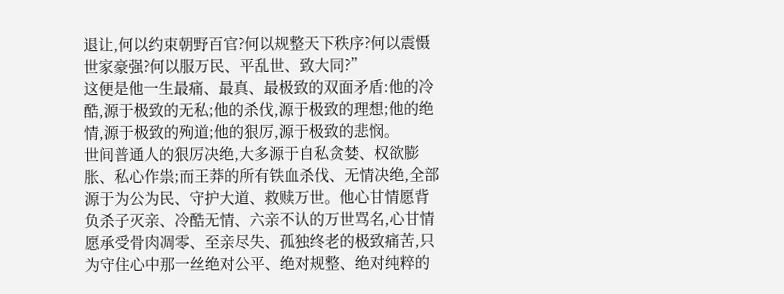退让,何以约束朝野百官?何以规整天下秩序?何以震慑世家豪强?何以服万民、平乱世、致大同?”
这便是他一生最痛、最真、最极致的双面矛盾:他的冷酷,源于极致的无私;他的杀伐,源于极致的理想;他的绝情,源于极致的殉道;他的狠厉,源于极致的悲悯。
世间普通人的狠厉决绝,大多源于自私贪婪、权欲膨胀、私心作祟;而王莽的所有铁血杀伐、无情决绝,全部源于为公为民、守护大道、救赎万世。他心甘情愿背负杀子灭亲、冷酷无情、六亲不认的万世骂名,心甘情愿承受骨肉凋零、至亲尽失、孤独终老的极致痛苦,只为守住心中那一丝绝对公平、绝对规整、绝对纯粹的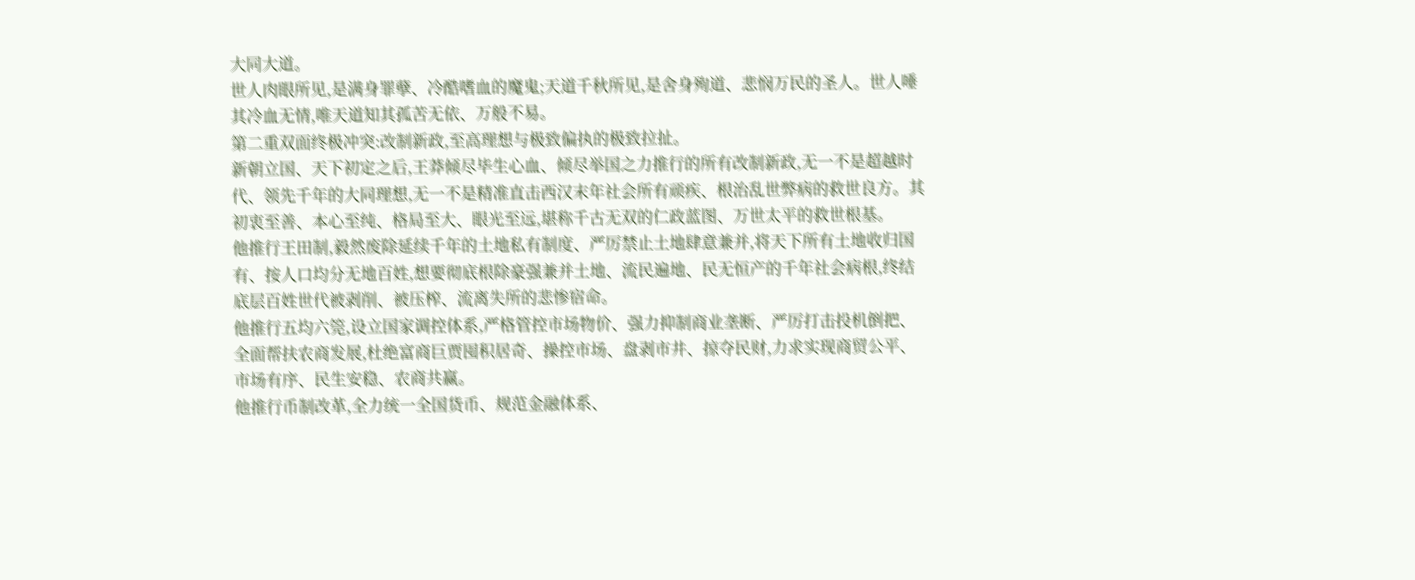大同大道。
世人肉眼所见,是满身罪孽、冷酷嗜血的魔鬼;天道千秋所见,是舍身殉道、悲悯万民的圣人。世人唾其冷血无情,唯天道知其孤苦无依、万般不易。
第二重双面终极冲突:改制新政,至高理想与极致偏执的极致拉扯。
新朝立国、天下初定之后,王莽倾尽毕生心血、倾尽举国之力推行的所有改制新政,无一不是超越时代、领先千年的大同理想,无一不是精准直击西汉末年社会所有顽疾、根治乱世弊病的救世良方。其初衷至善、本心至纯、格局至大、眼光至远,堪称千古无双的仁政蓝图、万世太平的救世根基。
他推行王田制,毅然废除延续千年的土地私有制度、严厉禁止土地肆意兼并,将天下所有土地收归国有、按人口均分无地百姓,想要彻底根除豪强兼并土地、流民遍地、民无恒产的千年社会病根,终结底层百姓世代被剥削、被压榨、流离失所的悲惨宿命。
他推行五均六筦,设立国家调控体系,严格管控市场物价、强力抑制商业垄断、严厉打击投机倒把、全面帮扶农商发展,杜绝富商巨贾囤积居奇、操控市场、盘剥市井、掠夺民财,力求实现商贸公平、市场有序、民生安稳、农商共赢。
他推行币制改革,全力统一全国货币、规范金融体系、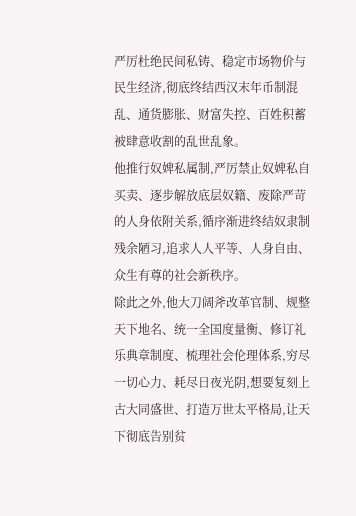严厉杜绝民间私铸、稳定市场物价与民生经济,彻底终结西汉末年币制混乱、通货膨胀、财富失控、百姓积蓄被肆意收割的乱世乱象。
他推行奴婢私属制,严厉禁止奴婢私自买卖、逐步解放底层奴籍、废除严苛的人身依附关系,循序渐进终结奴隶制残余陋习,追求人人平等、人身自由、众生有尊的社会新秩序。
除此之外,他大刀阔斧改革官制、规整天下地名、统一全国度量衡、修订礼乐典章制度、梳理社会伦理体系,穷尽一切心力、耗尽日夜光阴,想要复刻上古大同盛世、打造万世太平格局,让天下彻底告别贫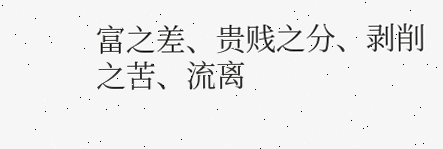富之差、贵贱之分、剥削之苦、流离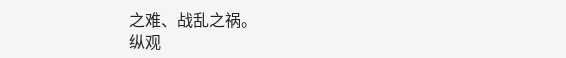之难、战乱之祸。
纵观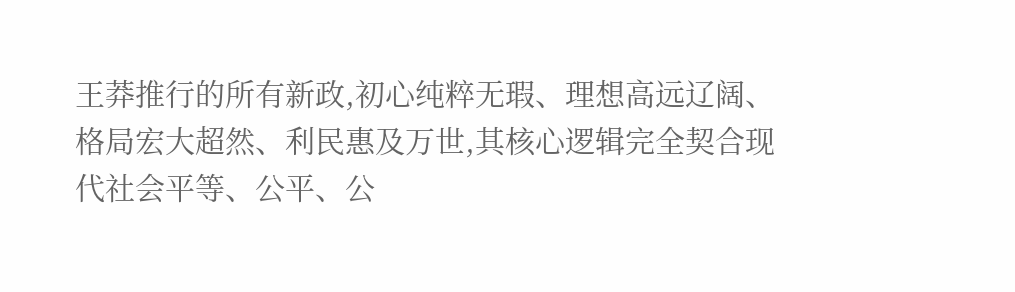王莽推行的所有新政,初心纯粹无瑕、理想高远辽阔、格局宏大超然、利民惠及万世,其核心逻辑完全契合现代社会平等、公平、公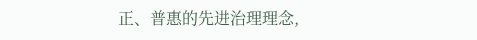正、普惠的先进治理理念,